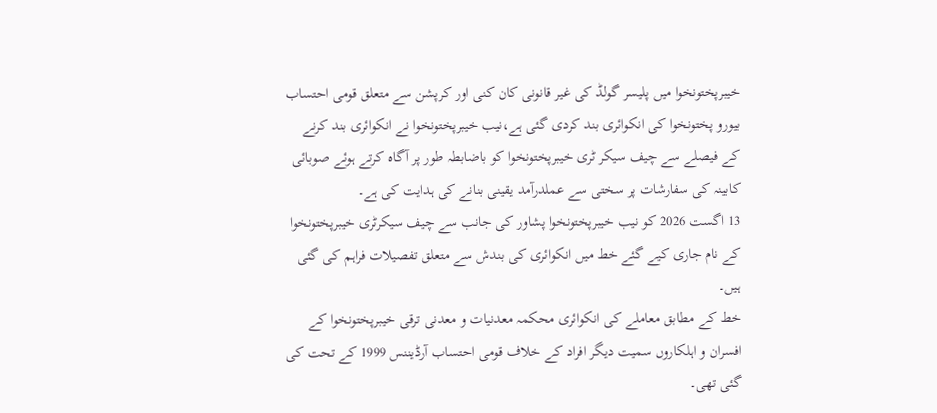خیبرپختونخوا میں پلیسر گولڈ کی غیر قانونی کان کنی اور کرپشن سے متعلق قومی احتساب بیورو پختونخوا کی انکوائری بند کردی گئی ہے،نیب خیبرپختونخوا نے انکوائری بند کرنے کے فیصلے سے چیف سیکر ٹری خیبرپختونخوا کو باضابطہ طور پر آگاہ کرتے ہوئے صوبائی کابینہ کی سفارشات پر سختی سے عملدرآمد یقینی بنانے کی ہدایت کی ہے۔
13 اگست 2026 کو نیب خیبرپختونخوا پشاور کی جانب سے چیف سیکرٹری خیبرپختونخوا کے نام جاری کیے گئے خط میں انکوائری کی بندش سے متعلق تفصیلات فراہم کی گئی ہیں۔
خط کے مطابق معاملے کی انکوائری محکمہ معدنیات و معدنی ترقی خیبرپختونخوا کے افسران و اہلکاروں سمیت دیگر افراد کے خلاف قومی احتساب آرڈیننس 1999 کے تحت کی گئی تھی۔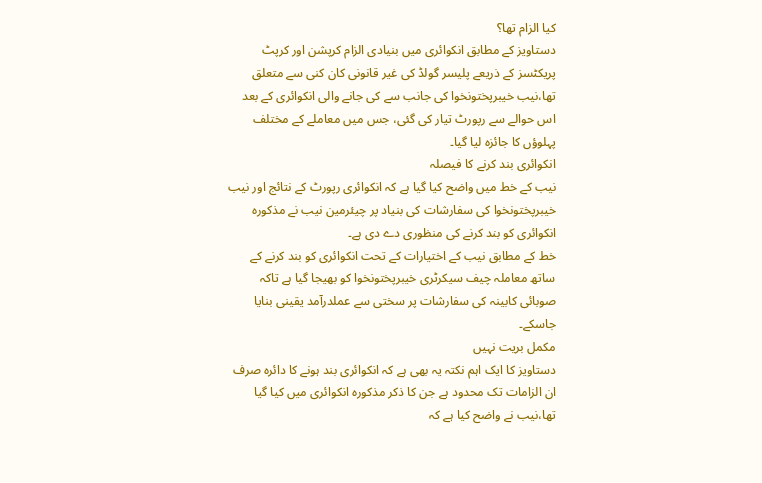کیا الزام تھا؟
دستاویز کے مطابق انکوائری میں بنیادی الزام کرپشن اور کرپٹ پریکٹسز کے ذریعے پلیسر گولڈ کی غیر قانونی کان کنی سے متعلق تھا،نیب خیبرپختونخوا کی جانب سے کی جانے والی انکوائری کے بعد اس حوالے سے رپورٹ تیار کی گئی، جس میں معاملے کے مختلف پہلوؤں کا جائزہ لیا گیا۔
انکوائری بند کرنے کا فیصلہ
نیب کے خط میں واضح کیا گیا ہے کہ انکوائری رپورٹ کے نتائج اور نیب خیبرپختونخوا کی سفارشات کی بنیاد پر چیئرمین نیب نے مذکورہ انکوائری کو بند کرنے کی منظوری دے دی ہے۔
خط کے مطابق نیب کے اختیارات کے تحت انکوائری کو بند کرنے کے ساتھ معاملہ چیف سیکرٹری خیبرپختونخوا کو بھیجا گیا ہے تاکہ صوبائی کابینہ کی سفارشات پر سختی سے عملدرآمد یقینی بنایا جاسکے۔
مکمل بریت نہیں
دستاویز کا ایک اہم نکتہ یہ بھی ہے کہ انکوائری بند ہونے کا دائرہ صرف ان الزامات تک محدود ہے جن کا ذکر مذکورہ انکوائری میں کیا گیا تھا،نیب نے واضح کیا ہے کہ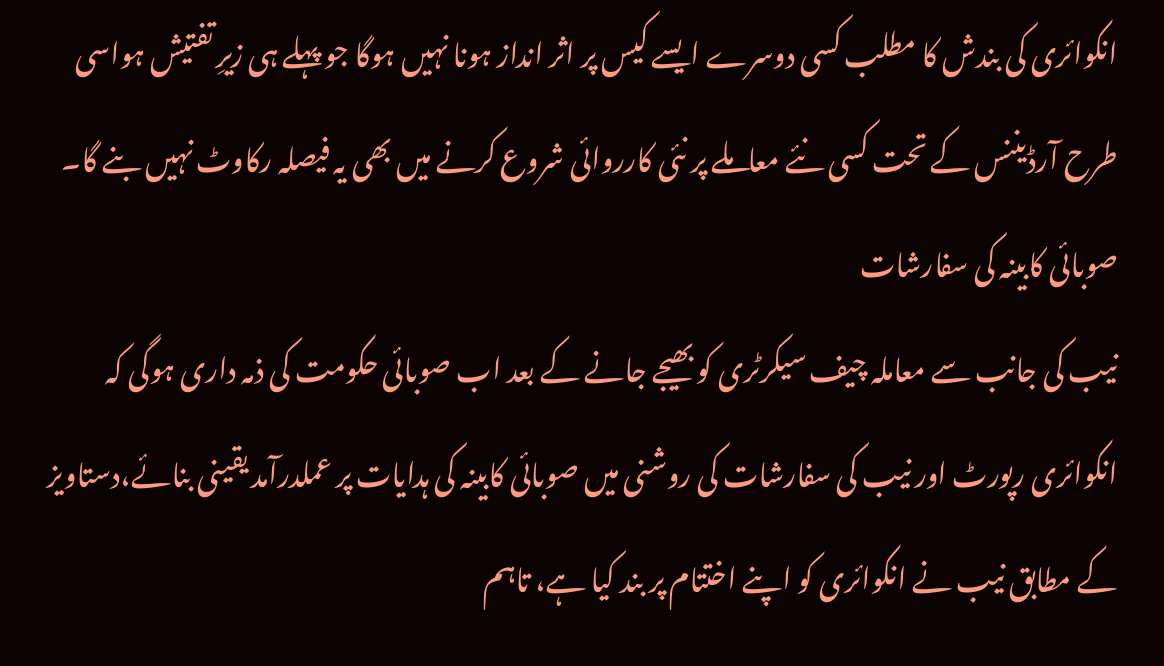انکوائری کی بندش کا مطلب کسی دوسرے ایسے کیس پر اثر انداز ہونا نہیں ہوگا جو پہلے ہی زیرِ تفتیش ہواسی طرح آرڈیننس کے تحت کسی نئے معاملے پر نئی کارروائی شروع کرنے میں بھی یہ فیصلہ رکاوٹ نہیں بنے گا۔
صوبائی کابینہ کی سفارشات
نیب کی جانب سے معاملہ چیف سیکرٹری کو بھیجے جانے کے بعد اب صوبائی حکومت کی ذمہ داری ہوگی کہ انکوائری رپورٹ اور نیب کی سفارشات کی روشنی میں صوبائی کابینہ کی ہدایات پر عملدرآمد یقینی بنائے،دستاویز کے مطابق نیب نے انکوائری کو اپنے اختتام پر بند کیا ہے، تاہم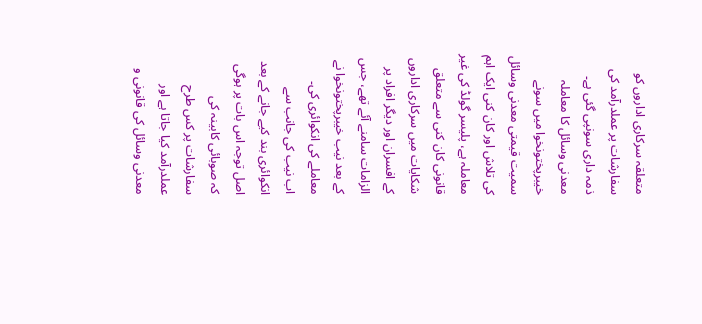متعلقہ سرکاری اداروں کو سفارشات پر عملدرآمد کی ذمہ داری سونپی گئی ہے۔
معدنی وسائل کا معاملہ
خیبرپختونخوا میں سونے سمیت قیمتی معدنی وسائل کی تلاش اور کان کنی ایک اہم معاملہ ہے، پلیسر گولڈ کی غیر قانونی کان کنی سے متعلق شکایات میں سرکاری اداروں کے افسران اور دیگر افراد پر الزامات سامنے آئے تھے، جس کے بعد نیب خیبرپختونخوا نے معاملے کی انکوائری کی۔
اب نیب کی جانب سے انکوائری بند کیے جانے کے بعد اصل توجہ اس بات پر ہوگی کہ صوبائی کابینہ کی سفارشات پر کس طرح عملدرآمد کیا جاتا ہے اور معدنی وسائل کی قانونی و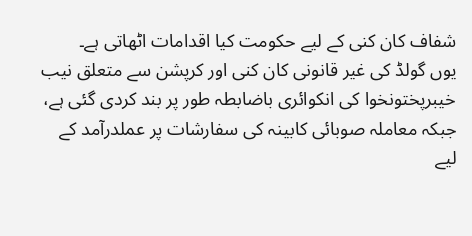شفاف کان کنی کے لیے حکومت کیا اقدامات اٹھاتی ہے۔
یوں گولڈ کی غیر قانونی کان کنی اور کرپشن سے متعلق نیب خیبرپختونخوا کی انکوائری باضابطہ طور پر بند کردی گئی ہے، جبکہ معاملہ صوبائی کابینہ کی سفارشات پر عملدرآمد کے لیے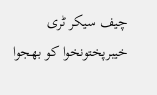چیف سیکر ٹری خیبرپختونخوا کو بھجوا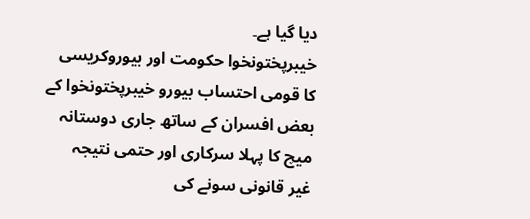دیا گیا ہے۔
خیبرپختونخوا حکومت اور بیوروکریسی کا قومی احتساب بیورو خیبرپختونخوا کے بعض افسران کے ساتھ جاری دوستانہ میچ کا پہلا سرکاری اور حتمی نتیجہ
غیر قانونی سونے کی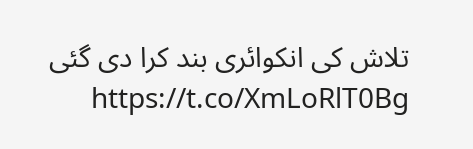تلاش کی انکوائری بند کرا دی گئی https://t.co/XmLoRlT0Bg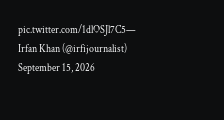pic.twitter.com/1dlOSJl7C5— Irfan Khan (@irfijournalist) September 15, 2026